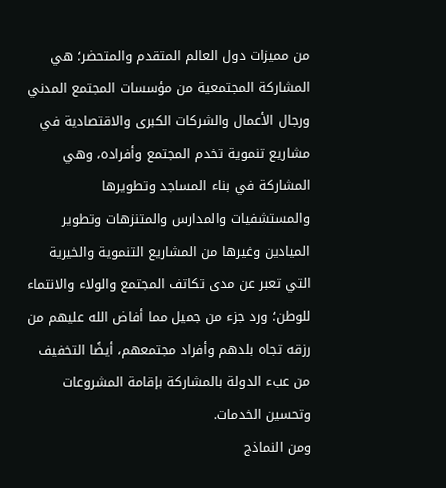من مميزات دول العالم المتقدم والمتحضر؛ هي المشاركة المجتمعية من مؤسسات المجتمع المدني ورجال الأعمال والشركات الكبرى والاقتصادية في مشاريع تنموية تخدم المجتمع وأفراده، وهي المشاركة في بناء المساجد وتطويرها والمستشفيات والمدارس والمتنزهات وتطوير الميادين وغيرها من المشاريع التنموية والخيرية التي تعبر عن مدى تكاتف المجتمع والولاء والانتماء للوطن؛ ورد جزء من جميل مما أفاض الله عليهم من رزقه تجاه بلدهم وأفراد مجتمعهم، أيضًا التخفيف من عبء الدولة بالمشاركة بإقامة المشروعات وتحسين الخدمات.
ومن النماذج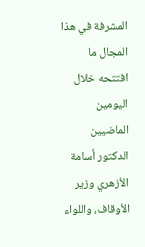المشرفة في هذا المجال ما افتتحه خلال اليومين الماضيين الدكتور أسامة الأزهري وزير الأوقاف، واللواء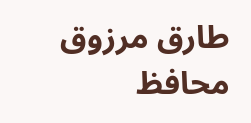طارق مرزوق محافظ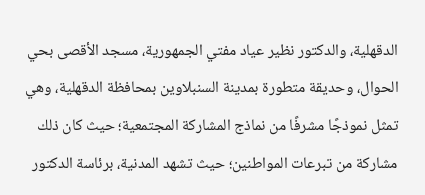الدقهلية، والدكتور نظير عياد مفتي الجمهورية، مسجد الأقصى بحي الحوال، وحديقة متطورة بمدينة السنبلاوين بمحافظة الدقهلية، وهي تمثل نموذجًا مشرفًا من نماذج المشاركة المجتمعية؛ حيث كان ذلك مشاركة من تبرعات المواطنين؛ حيث تشهد المدنية، برئاسة الدكتور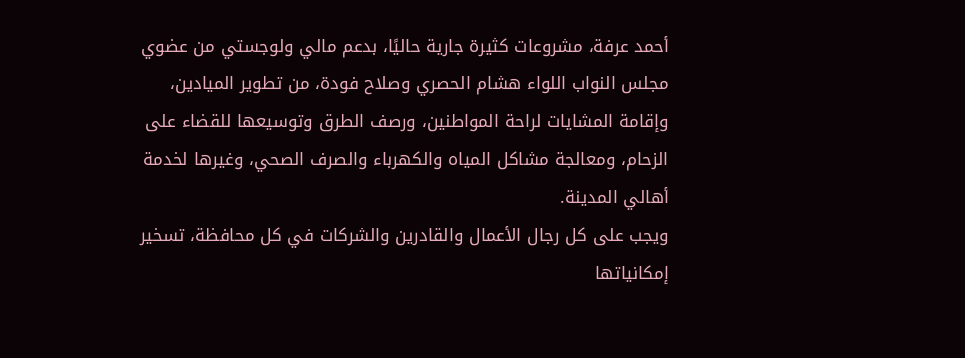أحمد عرفة، مشروعات كثيرة جارية حاليًا، بدعم مالي ولوجستي من عضوي مجلس النواب اللواء هشام الحصري وصلاح فودة، من تطوير الميادين، وإقامة المشايات لراحة المواطنين، ورصف الطرق وتوسيعها للقضاء على الزحام، ومعالجة مشاكل المياه والكهرباء والصرف الصحي، وغيرها لخدمة أهالي المدينة.
ويجب على كل رجال الأعمال والقادرين والشركات في كل محافظة، تسخير إمكانياتها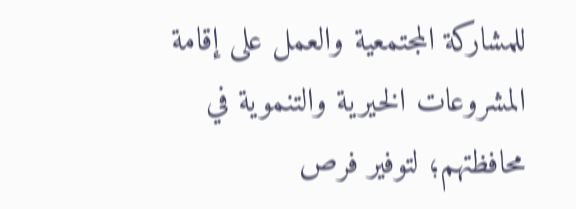للمشاركة المجتمعية والعمل على إقامة المشروعات الخيرية والتنموية في محافظتهم؛ لتوفير فرص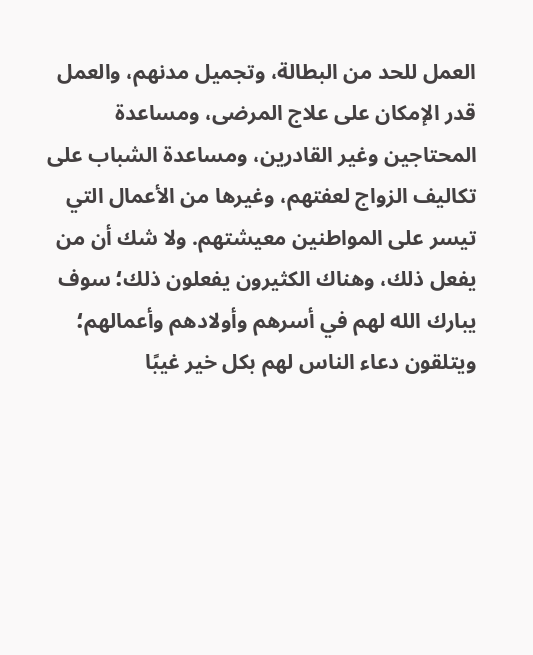العمل للحد من البطالة، وتجميل مدنهم، والعمل قدر الإمكان على علاج المرضى، ومساعدة المحتاجين وغير القادرين، ومساعدة الشباب على تكاليف الزواج لعفتهم، وغيرها من الأعمال التي تيسر على المواطنين معيشتهم. ولا شك أن من يفعل ذلك، وهناك الكثيرون يفعلون ذلك؛ سوف يبارك الله لهم في أسرهم وأولادهم وأعمالهم؛ ويتلقون دعاء الناس لهم بكل خير غيبًا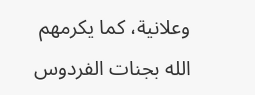وعلانية، كما يكرمهم الله بجنات الفردوس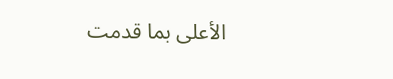الأعلى بما قدمت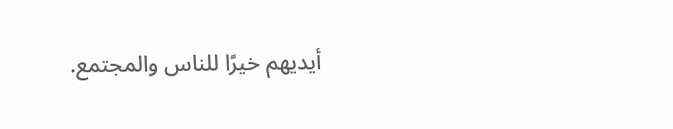أيديهم خيرًا للناس والمجتمع.